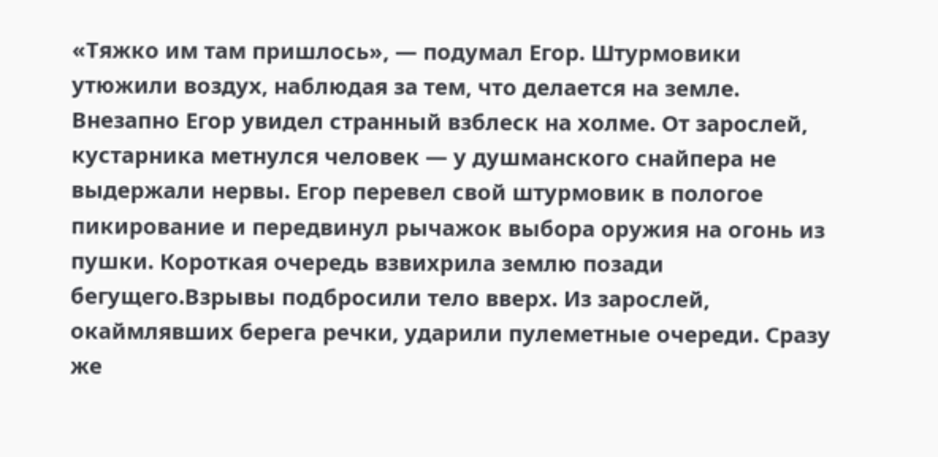«Тяжко им там пришлось», — подумал Егор. Штурмовики утюжили воздух, наблюдая за тем, что делается на земле. Внезапно Егор увидел странный взблеск на холме. От зарослей, кустарника метнулся человек — у душманского снайпера не выдержали нервы. Егор перевел свой штурмовик в пологое пикирование и передвинул рычажок выбора оружия на огонь из пушки. Короткая очередь взвихрила землю позади бегущего.Взрывы подбросили тело вверх. Из зарослей, окаймлявших берега речки, ударили пулеметные очереди. Сразу же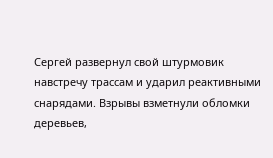Сергей развернул свой штурмовик навстречу трассам и ударил реактивными снарядами. Взрывы взметнули обломки деревьев,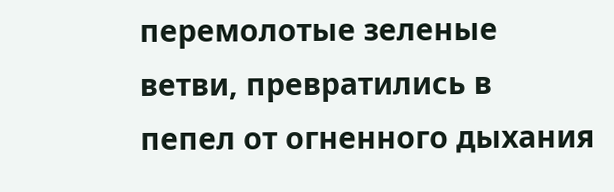перемолотые зеленые ветви, превратились в пепел от огненного дыхания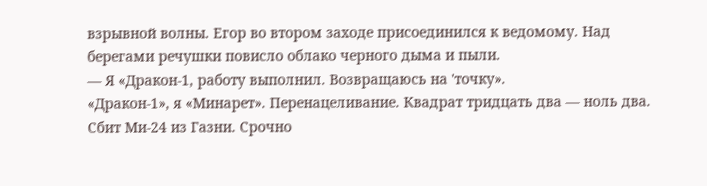взрывной волны. Егор во втором заходе присоединился к ведомому. Над берегами речушки повисло облако черного дыма и пыли.
— Я «Дракон-1, работу выполнил. Возвращаюсь на 'точку».
«Дракон-1», я «Минарет». Перенацеливание. Квадрат тридцать два — ноль два. Сбит Ми-24 из Газни. Срочно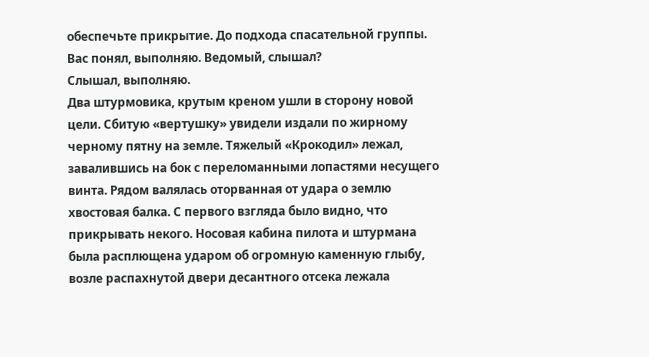обеспечьте прикрытие. До подхода спасательной группы.
Вас понял, выполняю. Ведомый, слышал?
Слышал, выполняю.
Два штурмовика, крутым креном ушли в сторону новой цели. Сбитую «вертушку» увидели издали по жирному черному пятну на земле. Тяжелый «Крокодил» лежал, завалившись на бок с переломанными лопастями несущего винта. Рядом валялась оторванная от удара о землю хвостовая балка. С первого взгляда было видно, что прикрывать некого. Носовая кабина пилота и штурмана была расплющена ударом об огромную каменную глыбу, возле распахнутой двери десантного отсека лежала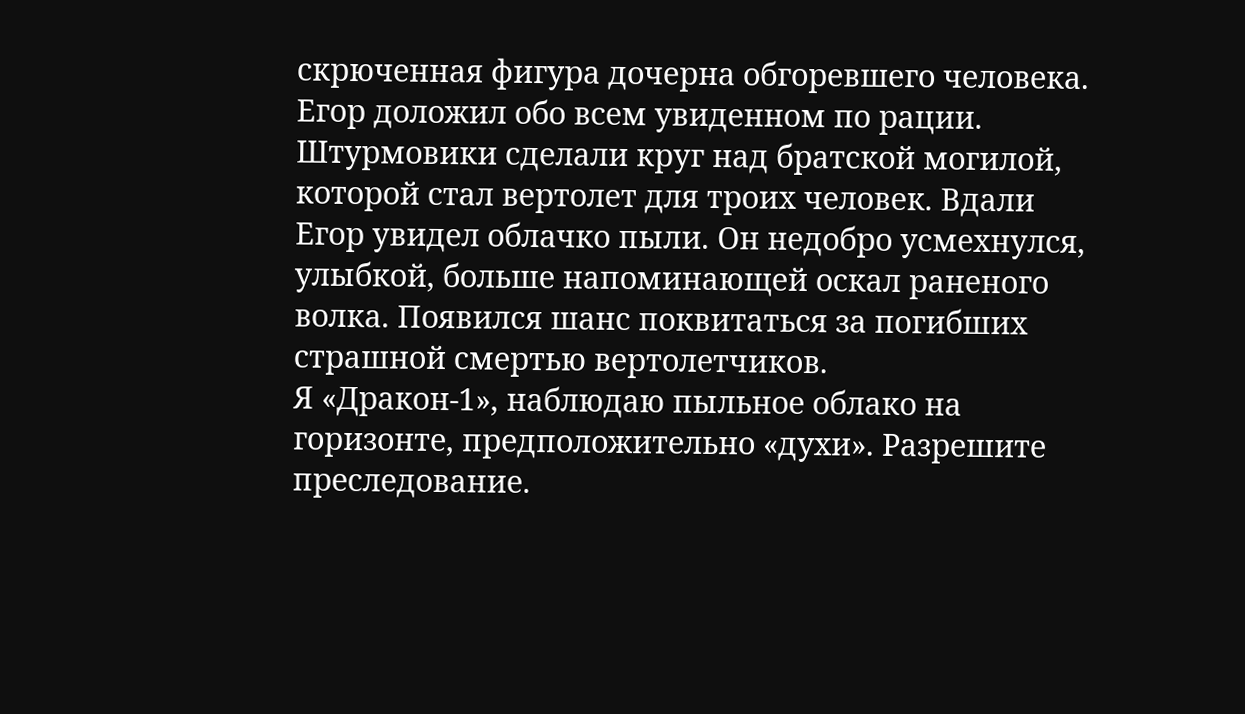скрюченная фигура дочерна обгоревшего человека. Егор доложил обо всем увиденном по рации. Штурмовики сделали круг над братской могилой, которой стал вертолет для троих человек. Вдали Егор увидел облачко пыли. Он недобро усмехнулся, улыбкой, больше напоминающей оскал раненого волка. Появился шанс поквитаться за погибших страшной смертью вертолетчиков.
Я «Дракон-1», наблюдаю пыльное облако на горизонте, предположительно «духи». Разрешите преследование.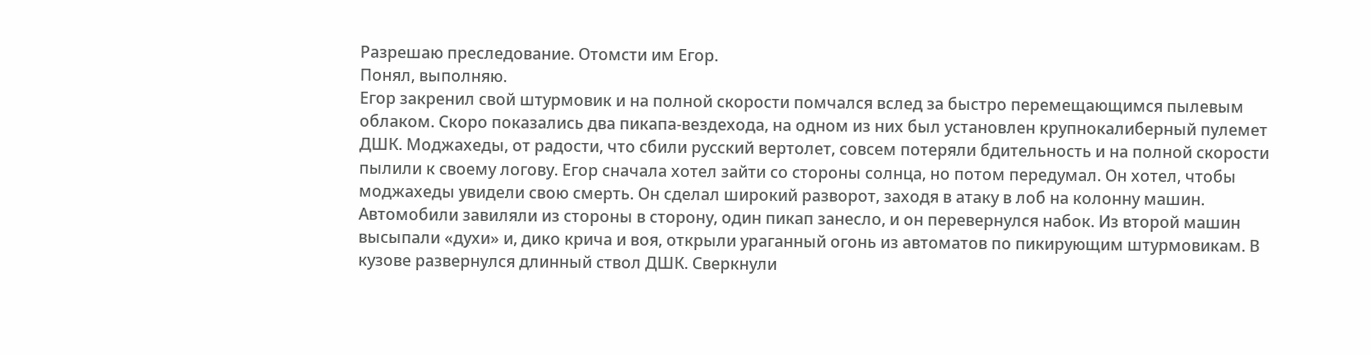Разрешаю преследование. Отомсти им Егор.
Понял, выполняю.
Егор закренил свой штурмовик и на полной скорости помчался вслед за быстро перемещающимся пылевым облаком. Скоро показались два пикапа-вездехода, на одном из них был установлен крупнокалиберный пулемет ДШК. Моджахеды, от радости, что сбили русский вертолет, совсем потеряли бдительность и на полной скорости пылили к своему логову. Егор сначала хотел зайти со стороны солнца, но потом передумал. Он хотел, чтобы моджахеды увидели свою смерть. Он сделал широкий разворот, заходя в атаку в лоб на колонну машин. Автомобили завиляли из стороны в сторону, один пикап занесло, и он перевернулся набок. Из второй машин высыпали «духи» и, дико крича и воя, открыли ураганный огонь из автоматов по пикирующим штурмовикам. В кузове развернулся длинный ствол ДШК. Сверкнули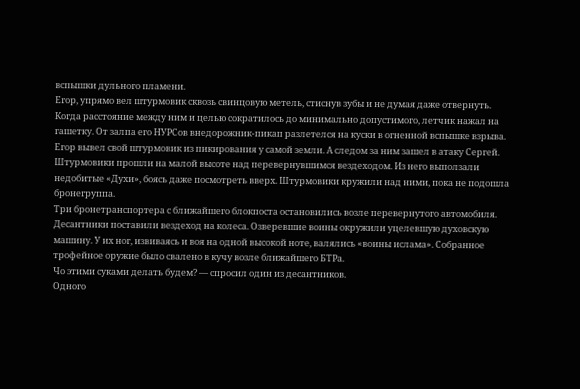вспышки дульного пламени.
Егор, упрямо вел штурмовик сквозь свинцовую метель, стиснув зубы и не думая даже отвернуть. Когда расстояние между ним и целью сократилось до минимально допустимого, летчик нажал на гашетку. От залпа его НУРСов внедорожник-пикап разлетелся на куски в огненной вспышке взрыва. Егор вывел свой штурмовик из пикирования у самой земли. А следом за ним зашел в атаку Сергей. Штурмовики прошли на малой высоте над перевернувшимся вездеходом. Из него выползали недобитые «Духи», боясь даже посмотреть вверх. Штурмовики кружили над ними, пока не подошла бронегруппа.
Три бронетранспортера с ближайшего блокпоста остановились возле перевернутого автомобиля. Десантники поставили вездеход на колеса. Озверевшие воины окружили уцелевшую духовскую машину. У их ног, извиваясь и воя на одной высокой ноте, валялись «воины ислама». Собранное трофейное оружие было свалено в кучу возле ближайшего БТРа.
Чо этими суками делать будем? — спросил один из десантников.
Одного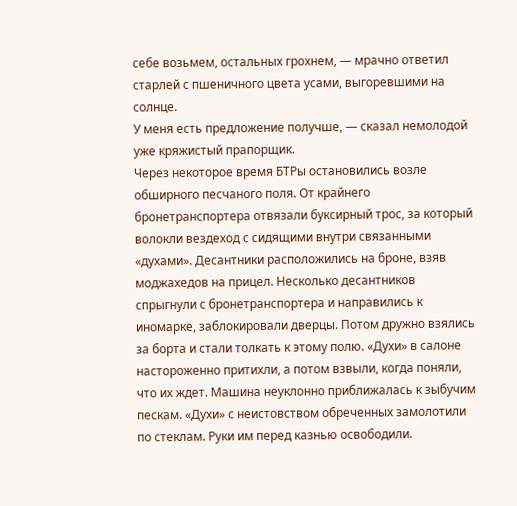себе возьмем, остальных грохнем, — мрачно ответил старлей с пшеничного цвета усами, выгоревшими на солнце.
У меня есть предложение получше, — сказал немолодой уже кряжистый прапорщик.
Через некоторое время БТРы остановились возле обширного песчаного поля. От крайнего бронетранспортера отвязали буксирный трос, за который волокли вездеход с сидящими внутри связанными «духами». Десантники расположились на броне, взяв моджахедов на прицел. Несколько десантников спрыгнули с бронетранспортера и направились к иномарке, заблокировали дверцы. Потом дружно взялись за борта и стали толкать к этому полю. «Духи» в салоне настороженно притихли, а потом взвыли, когда поняли, что их ждет. Машина неуклонно приближалась к зыбучим пескам. «Духи» с неистовством обреченных замолотили по стеклам. Руки им перед казнью освободили.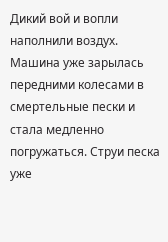Дикий вой и вопли наполнили воздух. Машина уже зарылась передними колесами в смертельные пески и стала медленно погружаться. Струи песка уже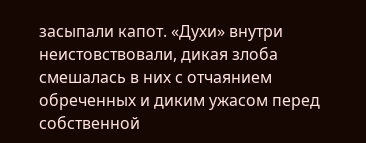засыпали капот. «Духи» внутри неистовствовали, дикая злоба смешалась в них с отчаянием обреченных и диким ужасом перед собственной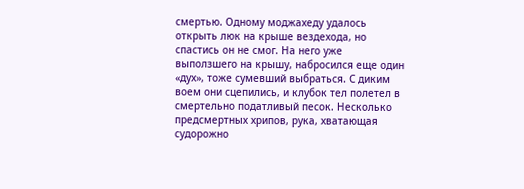смертью. Одному моджахеду удалось открыть люк на крыше вездехода, но спастись он не смог. На него уже выползшего на крышу, набросился еще один «дух», тоже сумевший выбраться. С диким воем они сцепились, и клубок тел полетел в смертельно податливый песок. Несколько предсмертных хрипов, рука, хватающая судорожно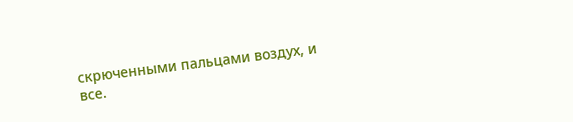скрюченными пальцами воздух, и все.